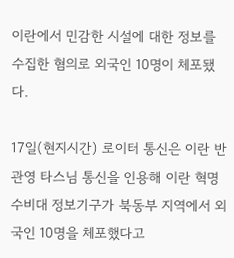이란에서 민감한 시설에 대한 정보를 수집한 혐의로 외국인 10명이 체포됐다.

17일(현지시간) 로이터 통신은 이란 반관영 타스님 통신을 인용해 이란 혁명수비대 정보기구가 북동부 지역에서 외국인 10명을 체포했다고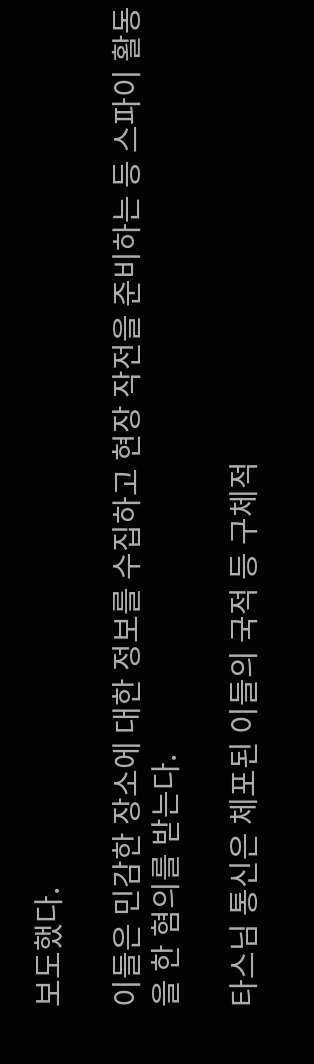보도했다.

이들은 민감한 장소에 대한 정보를 수집하고 현장 작전을 준비하는 등 스파이 활동을 한 혐의를 받는다.

타스님 통신은 체포된 이들의 국적 등 구체적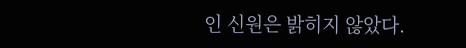인 신원은 밝히지 않았다.